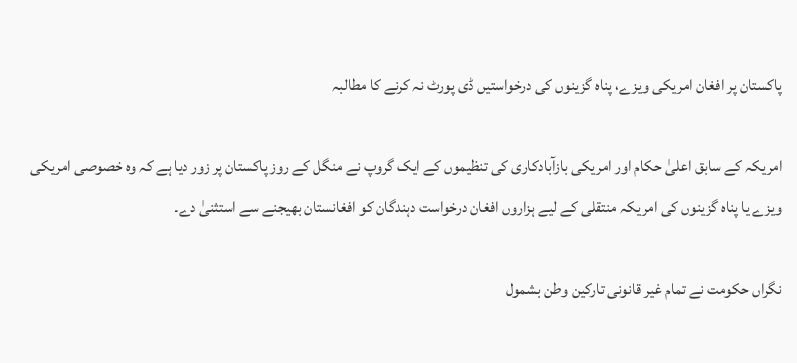پاکستان پر افغان امریکی ویزے، پناہ گزینوں کی درخواستیں ڈی پورٹ نہ کرنے کا مطالبہ

امریکہ کے سابق اعلیٰ حکام اور امریکی بازآبادکاری کی تنظیموں کے ایک گروپ نے منگل کے روز پاکستان پر زور دیا ہے کہ وہ خصوصی امریکی ویزے یا پناہ گزینوں کی امریکہ منتقلی کے لیے ہزاروں افغان درخواست دہندگان کو افغانستان بھیجنے سے استثنیٰ دے۔

نگراں حکومت نے تمام غیر قانونی تارکین وطن بشمول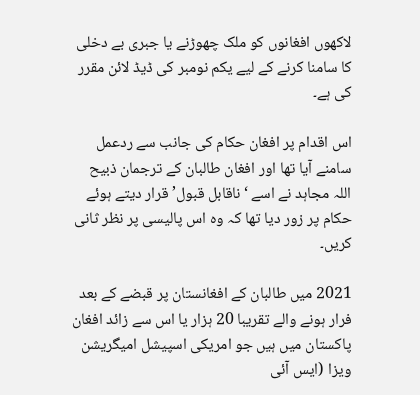لاکھوں افغانوں کو ملک چھوڑنے یا جبری بے دخلی کا سامنا کرنے کے لیے یکم نومبر کی ڈیڈ لائن مقرر کی ہے۔

اس اقدام پر افغان حکام کی جانب سے ردعمل سامنے آیا تھا اور افغان طالبان کے ترجمان ذبیح اللہ مجاہد نے اسے ‘ناقابل قبول’ قرار دیتے ہوئے حکام پر زور دیا تھا کہ وہ اس پالیسی پر نظر ثانی کریں۔

2021 میں طالبان کے افغانستان پر قبضے کے بعد فرار ہونے والے تقریبا 20 ہزار یا اس سے زائد افغان پاکستان میں ہیں جو امریکی اسپیشل امیگریشن ویزا (ایس آئی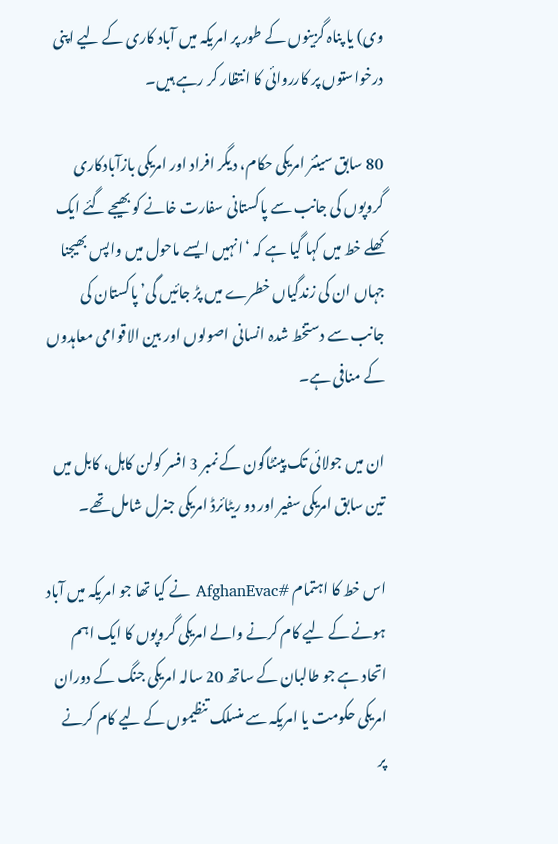وی) یا پناہ گزینوں کے طور پر امریکہ میں آباد کاری کے لیے اپنی درخواستوں پر کارروائی کا انتظار کر رہے ہیں۔

80 سابق سینئر امریکی حکام، دیگر افراد اور امریکی بازآبادکاری گروپوں کی جانب سے پاکستانی سفارت خانے کو بھیجے گئے ایک کھلے خط میں کہا گیا ہے کہ ‘انہیں ایسے ماحول میں واپس بھیجنا جہاں ان کی زندگیاں خطرے میں پڑ جائیں گی’ پاکستان کی جانب سے دستخط شدہ انسانی اصولوں اور بین الاقوامی معاہدوں کے منافی ہے۔

ان میں جولائی تک پینٹاگون کے نمبر 3 افسر کولن کاہل، کابل میں تین سابق امریکی سفیر اور دو ریٹائرڈ امریکی جنرل شامل تھے۔

اس خط کا اہتمام #AfghanEvac نے کیا تھا جو امریکہ میں آباد ہونے کے لیے کام کرنے والے امریکی گروپوں کا ایک اہم اتحاد ہے جو طالبان کے ساتھ 20 سالہ امریکی جنگ کے دوران امریکی حکومت یا امریکہ سے منسلک تنظیموں کے لیے کام کرنے پر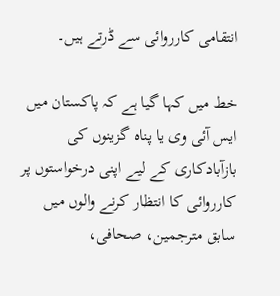انتقامی کارروائی سے ڈرتے ہیں۔

خط میں کہا گیا ہے کہ پاکستان میں ایس آئی وی یا پناہ گزینوں کی بازآبادکاری کے لیے اپنی درخواستوں پر کارروائی کا انتظار کرنے والوں میں سابق مترجمین، صحافی،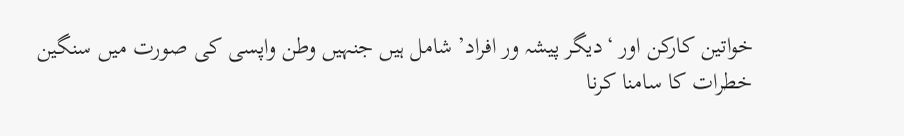خواتین کارکن اور ‘دیگر پیشہ ور افراد’ شامل ہیں جنہیں وطن واپسی کی صورت میں سنگین خطرات کا سامنا کرنا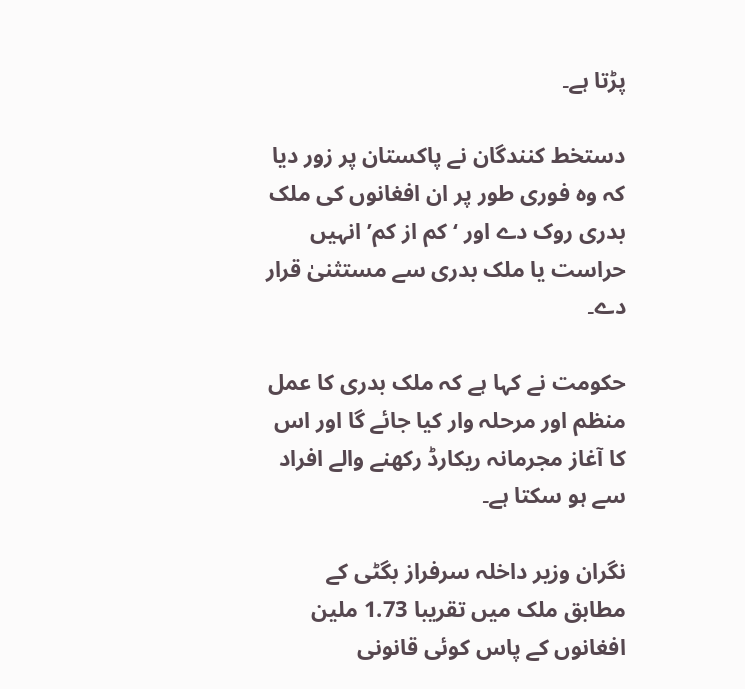پڑتا ہے۔

دستخط کنندگان نے پاکستان پر زور دیا کہ وہ فوری طور پر ان افغانوں کی ملک بدری روک دے اور ‘کم از کم’ انہیں حراست یا ملک بدری سے مستثنیٰ قرار دے۔

حکومت نے کہا ہے کہ ملک بدری کا عمل منظم اور مرحلہ وار کیا جائے گا اور اس کا آغاز مجرمانہ ریکارڈ رکھنے والے افراد سے ہو سکتا ہے۔

نگران وزیر داخلہ سرفراز بگٹی کے مطابق ملک میں تقریبا 1.73 ملین افغانوں کے پاس کوئی قانونی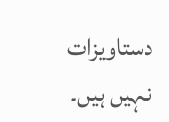دستاویزات نہیں ہیں۔